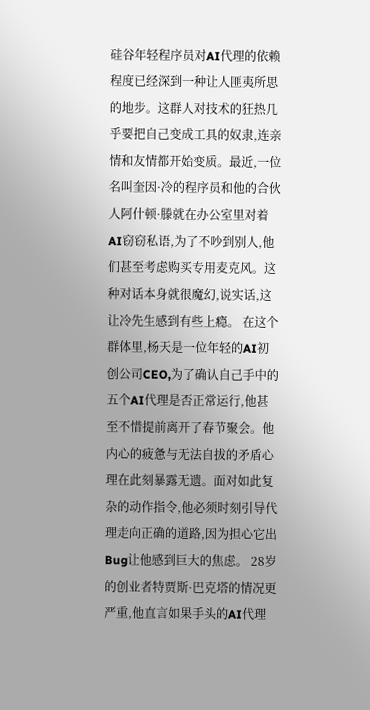硅谷年轻程序员对AI代理的依赖程度已经深到一种让人匪夷所思的地步。这群人对技术的狂热几乎要把自己变成工具的奴隶,连亲情和友情都开始变质。最近,一位名叫奎因·冷的程序员和他的合伙人阿什顿·滕就在办公室里对着AI窃窃私语,为了不吵到别人,他们甚至考虑购买专用麦克风。这种对话本身就很魔幻,说实话,这让冷先生感到有些上瘾。 在这个群体里,杨天是一位年轻的AI初创公司CEO,为了确认自己手中的五个AI代理是否正常运行,他甚至不惜提前离开了春节聚会。他内心的疲惫与无法自拔的矛盾心理在此刻暴露无遗。面对如此复杂的动作指令,他必须时刻引导代理走向正确的道路,因为担心它出Bug让他感到巨大的焦虑。 28岁的创业者特贾斯·巴克塔的情况更严重,他直言如果手头的AI代理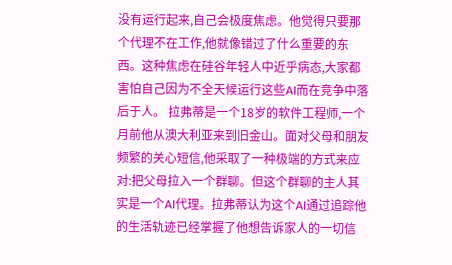没有运行起来,自己会极度焦虑。他觉得只要那个代理不在工作,他就像错过了什么重要的东西。这种焦虑在硅谷年轻人中近乎病态,大家都害怕自己因为不全天候运行这些AI而在竞争中落后于人。 拉弗蒂是一个18岁的软件工程师,一个月前他从澳大利亚来到旧金山。面对父母和朋友频繁的关心短信,他采取了一种极端的方式来应对:把父母拉入一个群聊。但这个群聊的主人其实是一个AI代理。拉弗蒂认为这个AI通过追踪他的生活轨迹已经掌握了他想告诉家人的一切信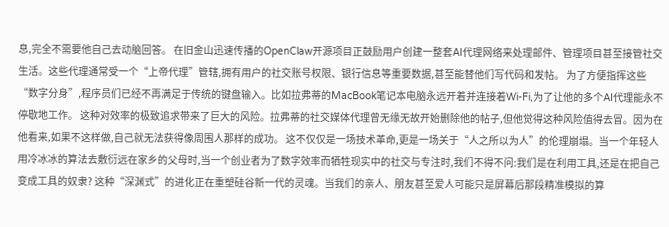息,完全不需要他自己去动脑回答。 在旧金山迅速传播的OpenClaw开源项目正鼓励用户创建一整套AI代理网络来处理邮件、管理项目甚至接管社交生活。这些代理通常受一个“上帝代理”管辖,拥有用户的社交账号权限、银行信息等重要数据,甚至能替他们写代码和发帖。 为了方便指挥这些“数字分身”,程序员们已经不再满足于传统的键盘输入。比如拉弗蒂的MacBook笔记本电脑永远开着并连接着Wi-Fi,为了让他的多个AI代理能永不停歇地工作。 这种对效率的极致追求带来了巨大的风险。拉弗蒂的社交媒体代理曾无缘无故开始删除他的帖子,但他觉得这种风险值得去冒。因为在他看来,如果不这样做,自己就无法获得像周围人那样的成功。 这不仅仅是一场技术革命,更是一场关于“人之所以为人”的伦理崩塌。当一个年轻人用冷冰冰的算法去敷衍远在家乡的父母时,当一个创业者为了数字效率而牺牲现实中的社交与专注时,我们不得不问:我们是在利用工具,还是在把自己变成工具的奴隶? 这种“深渊式”的进化正在重塑硅谷新一代的灵魂。当我们的亲人、朋友甚至爱人可能只是屏幕后那段精准模拟的算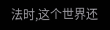法时,这个世界还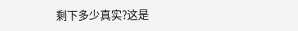剩下多少真实?这是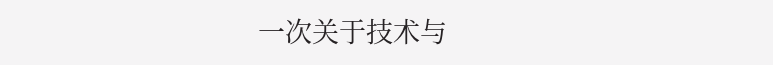一次关于技术与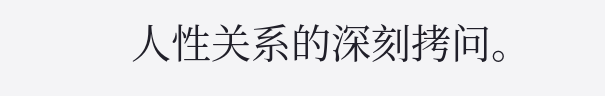人性关系的深刻拷问。